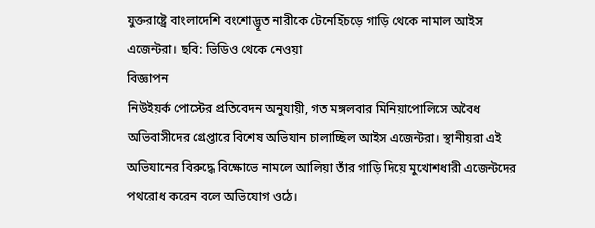যুক্তরাষ্ট্রে বাংলাদেশি বংশোদ্ভূত নারীকে টেনেহিঁচড়ে গাড়ি থেকে নামাল আইস এজেন্টরা। ছবি: ভিডিও থেকে নেওয়া
বিজ্ঞাপন
নিউইয়র্ক পোস্টের প্রতিবেদন অনুযায়ী, গত মঙ্গলবার মিনিয়াপোলিসে অবৈধ অভিবাসীদের গ্রেপ্তারে বিশেষ অভিযান চালাচ্ছিল আইস এজেন্টরা। স্থানীয়রা এই অভিযানের বিরুদ্ধে বিক্ষোভে নামলে আলিয়া তাঁর গাড়ি দিয়ে মুখোশধারী এজেন্টদের পথরোধ করেন বলে অভিযোগ ওঠে।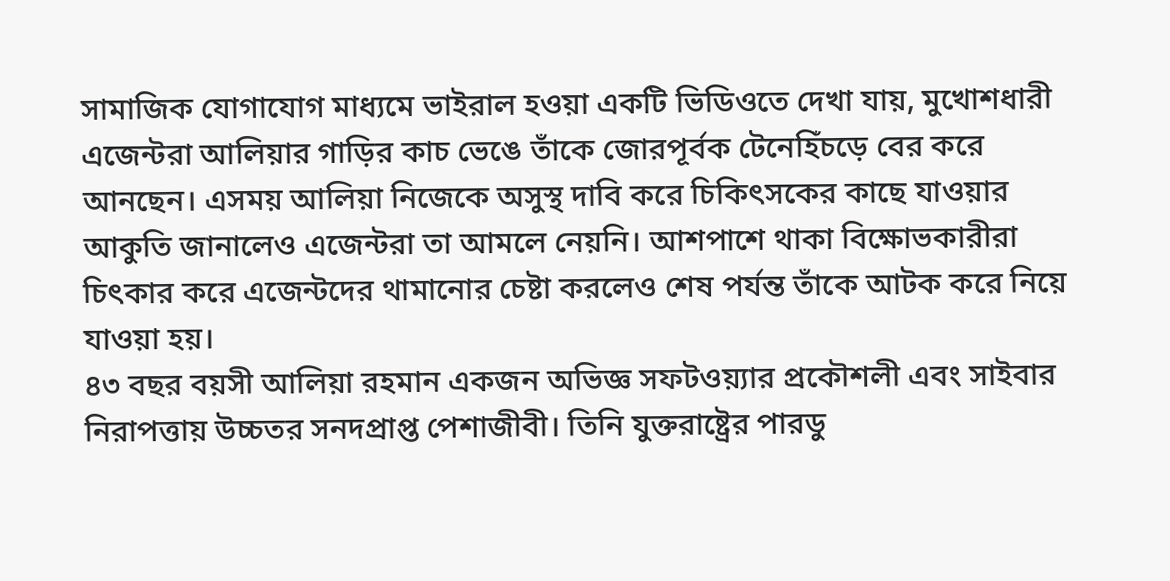সামাজিক যোগাযোগ মাধ্যমে ভাইরাল হওয়া একটি ভিডিওতে দেখা যায়, মুখোশধারী এজেন্টরা আলিয়ার গাড়ির কাচ ভেঙে তাঁকে জোরপূর্বক টেনেহিঁচড়ে বের করে আনছেন। এসময় আলিয়া নিজেকে অসুস্থ দাবি করে চিকিৎসকের কাছে যাওয়ার আকুতি জানালেও এজেন্টরা তা আমলে নেয়নি। আশপাশে থাকা বিক্ষোভকারীরা চিৎকার করে এজেন্টদের থামানোর চেষ্টা করলেও শেষ পর্যন্ত তাঁকে আটক করে নিয়ে যাওয়া হয়।
৪৩ বছর বয়সী আলিয়া রহমান একজন অভিজ্ঞ সফটওয়্যার প্রকৌশলী এবং সাইবার নিরাপত্তায় উচ্চতর সনদপ্রাপ্ত পেশাজীবী। তিনি যুক্তরাষ্ট্রের পারডু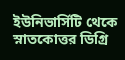ইউনিভার্সিটি থেকে স্নাতকোত্তর ডিগ্রি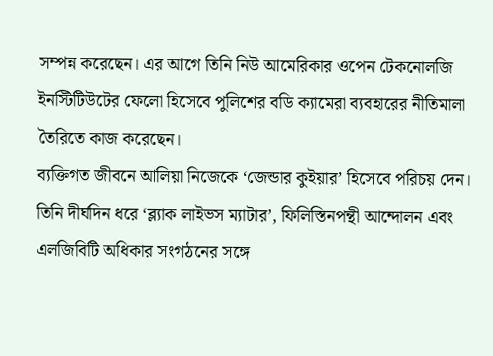সম্পন্ন করেছেন। এর আগে তিনি নিউ আমেরিকার ওপেন টেকনোলজি ইনস্টিটিউটের ফেলো হিসেবে পুলিশের বডি ক্যামেরা ব্যবহারের নীতিমালা তৈরিতে কাজ করেছেন।
ব্যক্তিগত জীবনে আলিয়া নিজেকে ‘জেন্ডার কুইয়ার’ হিসেবে পরিচয় দেন। তিনি দীর্ঘদিন ধরে ‘ব্ল্যাক লাইভস ম্যাটার’, ফিলিস্তিনপন্থী আন্দোলন এবং এলজিবিটি অধিকার সংগঠনের সঙ্গে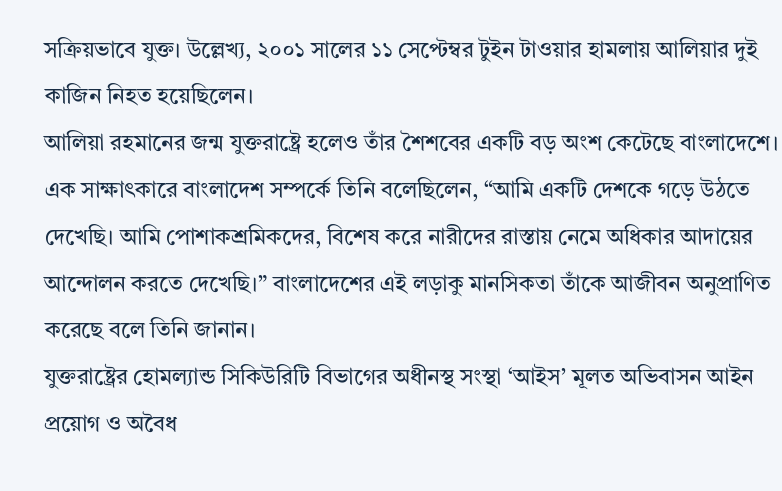সক্রিয়ভাবে যুক্ত। উল্লেখ্য, ২০০১ সালের ১১ সেপ্টেম্বর টুইন টাওয়ার হামলায় আলিয়ার দুই কাজিন নিহত হয়েছিলেন।
আলিয়া রহমানের জন্ম যুক্তরাষ্ট্রে হলেও তাঁর শৈশবের একটি বড় অংশ কেটেছে বাংলাদেশে। এক সাক্ষাৎকারে বাংলাদেশ সম্পর্কে তিনি বলেছিলেন, “আমি একটি দেশকে গড়ে উঠতে দেখেছি। আমি পোশাকশ্রমিকদের, বিশেষ করে নারীদের রাস্তায় নেমে অধিকার আদায়ের আন্দোলন করতে দেখেছি।” বাংলাদেশের এই লড়াকু মানসিকতা তাঁকে আজীবন অনুপ্রাণিত করেছে বলে তিনি জানান।
যুক্তরাষ্ট্রের হোমল্যান্ড সিকিউরিটি বিভাগের অধীনস্থ সংস্থা ‘আইস’ মূলত অভিবাসন আইন প্রয়োগ ও অবৈধ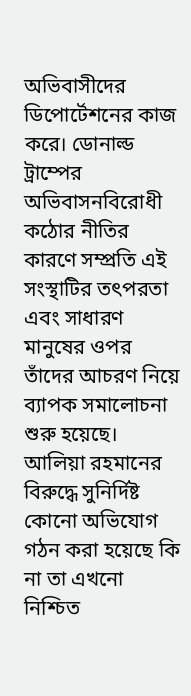অভিবাসীদের ডিপোর্টেশনের কাজ করে। ডোনাল্ড ট্রাম্পের অভিবাসনবিরোধী কঠোর নীতির কারণে সম্প্রতি এই সংস্থাটির তৎপরতা এবং সাধারণ মানুষের ওপর তাঁদের আচরণ নিয়ে ব্যাপক সমালোচনা শুরু হয়েছে।
আলিয়া রহমানের বিরুদ্ধে সুনির্দিষ্ট কোনো অভিযোগ গঠন করা হয়েছে কি না তা এখনো নিশ্চিত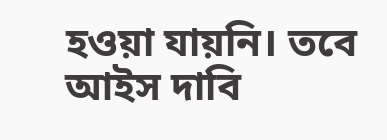হওয়া যায়নি। তবে আইস দাবি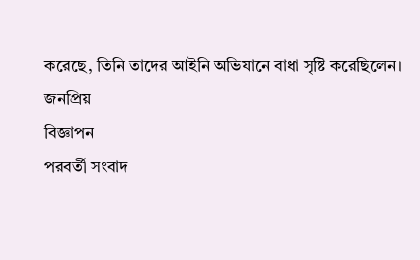করেছে, তিনি তাদের আইনি অভিযানে বাধা সৃষ্টি করেছিলেন।
জনপ্রিয়
বিজ্ঞাপন
পরবর্তী সংবাদ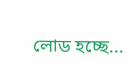লোড হচ্ছে...